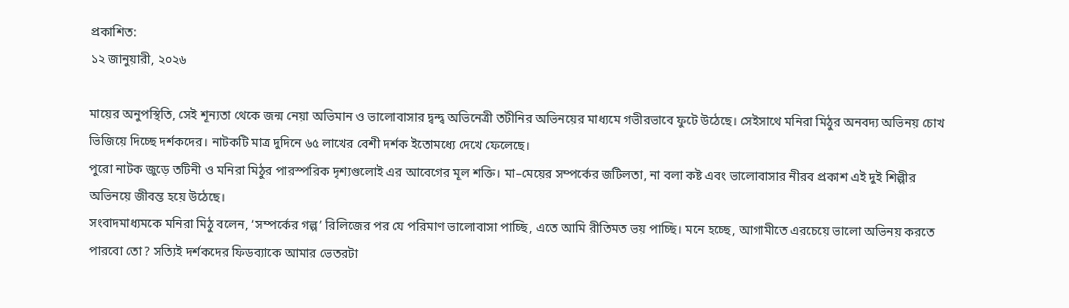প্রকাশিত:
১২ জানুয়ারী, ২০২৬

মায়ের অনুপস্থিতি, সেই শূন্যতা থেকে জন্ম নেয়া অভিমান ও ভালোবাসার দ্বন্দ্ব অভিনেত্রী তটীনির অভিনয়ের মাধ্যমে গভীরভাবে ফুটে উঠেছে। সেইসাথে মনিরা মিঠুর অনবদ্য অভিনয় চোখ ভিজিয়ে দিচ্ছে দর্শকদের। নাটকটি মাত্র দুদিনে ৬৫ লাখের বেশী দর্শক ইতোমধ্যে দেখে ফেলেছে।
পুরো নাটক জুড়ে তটিনী ও মনিরা মিঠুর পারস্পরিক দৃশ্যগুলোই এর আবেগের মূল শক্তি। মা–মেয়ের সম্পর্কের জটিলতা, না বলা কষ্ট এবং ভালোবাসার নীরব প্রকাশ এই দুই শিল্পীর অভিনয়ে জীবন্ত হয়ে উঠেছে।
সংবাদমাধ্যমকে মনিরা মিঠু বলেন, ‘সম্পর্কের গল্প’ রিলিজের পর যে পরিমাণ ভালোবাসা পাচ্ছি, এতে আমি রীতিমত ভয় পাচ্ছি। মনে হচ্ছে, আগামীতে এরচেয়ে ভালো অভিনয় করতে পারবো তো? সত্যিই দর্শকদের ফিডব্যাকে আমার ভেতরটা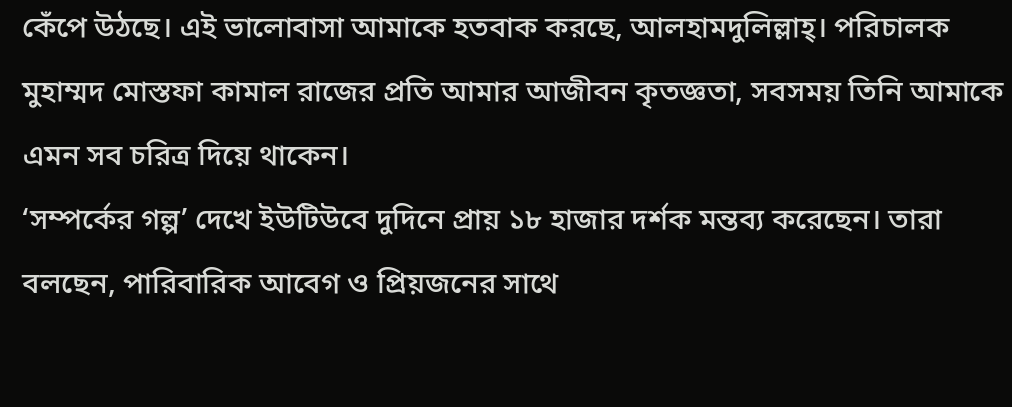কেঁপে উঠছে। এই ভালোবাসা আমাকে হতবাক করছে, আলহামদুলিল্লাহ্। পরিচালক মুহাম্মদ মোস্তফা কামাল রাজের প্রতি আমার আজীবন কৃতজ্ঞতা, সবসময় তিনি আমাকে এমন সব চরিত্র দিয়ে থাকেন।
‘সম্পর্কের গল্প’ দেখে ইউটিউবে দুদিনে প্রায় ১৮ হাজার দর্শক মন্তব্য করেছেন। তারা বলছেন, পারিবারিক আবেগ ও প্রিয়জনের সাথে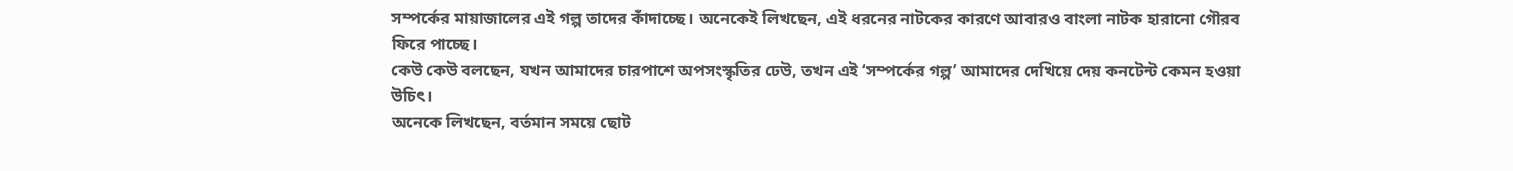সম্পর্কের মায়াজালের এই গল্প তাদের কাঁদাচ্ছে। অনেকেই লিখছেন, এই ধরনের নাটকের কারণে আবারও বাংলা নাটক হারানো গৌরব ফিরে পাচ্ছে।
কেউ কেউ বলছেন, যখন আমাদের চারপাশে অপসংস্কৃতির ঢেউ, তখন এই ‘সম্পর্কের গল্প’ আমাদের দেখিয়ে দেয় কনটেন্ট কেমন হওয়া উচিৎ।
অনেকে লিখছেন, বর্তমান সময়ে ছোট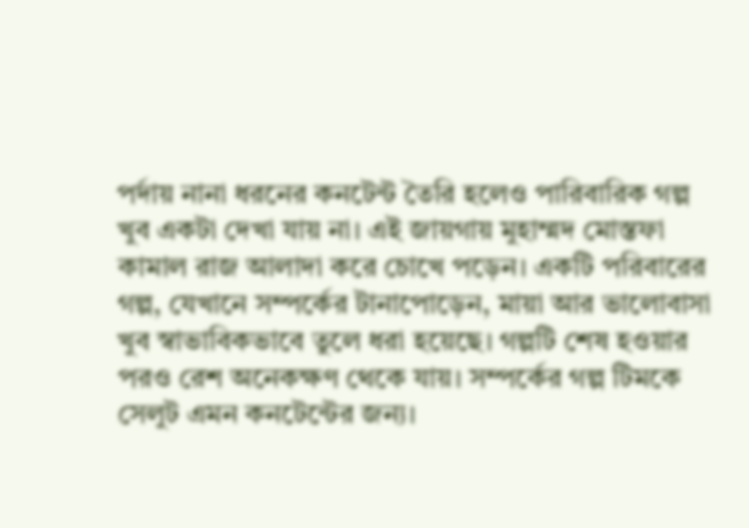পর্দায় নানা ধরনের কনটেন্ট তৈরি হলেও পারিবারিক গল্প খুব একটা দেখা যায় না। এই জায়গায় মুহাম্মদ মোস্তফা কামাল রাজ আলাদা করে চোখে পড়েন। একটি পরিবারের গল্প, যেখানে সম্পর্কের টানাপোড়েন, মায়া আর ভালোবাসা খুব স্বাভাবিকভাবে তুলে ধরা হয়েছে। গল্পটি শেষ হওয়ার পরও রেশ অনেকক্ষণ থেকে যায়। সম্পর্কের গল্প টিমকে সেলুট এমন কনটেন্টের জন্য।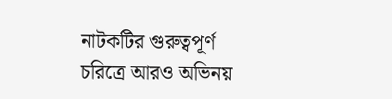নাটকটির গুরুত্বপূর্ণ চরিত্রে আরও অভিনয়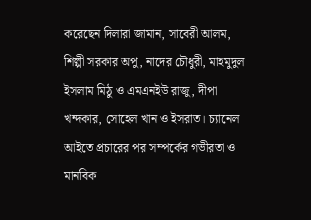করেছেন দিলারা জামান, সাবেরী আলম, শিল্পী সরকার অপু, নাদের চৌধুরী, মাহমুদুল ইসলাম মিঠু ও এমএনইউ রাজু, দীপা খন্দকার, সোহেল খান ও ইসরাত। চ্যানেল আইতে প্রচারের পর সম্পর্কের গভীরতা ও মানবিক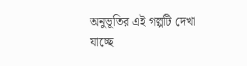অনুভূতির এই গল্পটি দেখা যাচ্ছে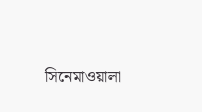সিনেমাওয়ালা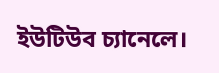ইউটিউব চ্যানেলে।